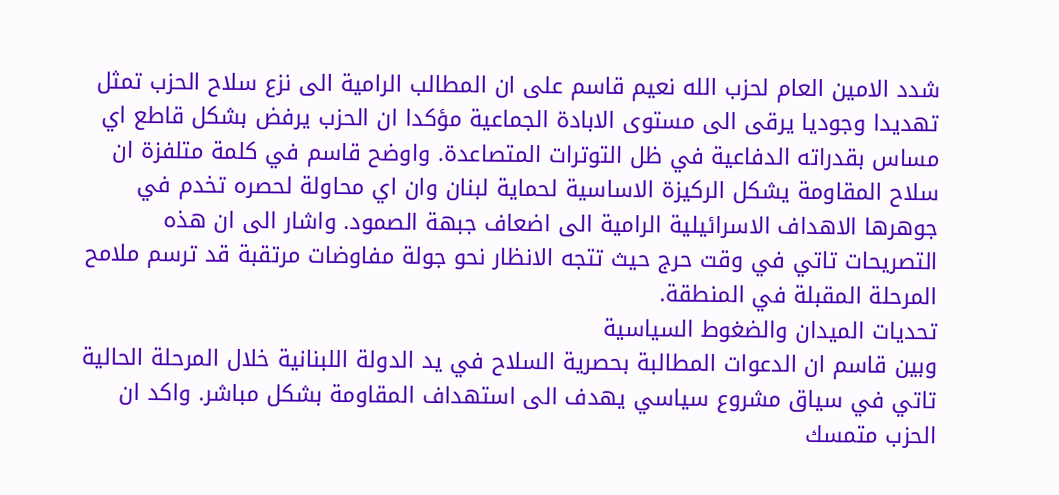شدد الامين العام لحزب الله نعيم قاسم على ان المطالب الرامية الى نزع سلاح الحزب تمثل تهديدا وجوديا يرقى الى مستوى الابادة الجماعية مؤكدا ان الحزب يرفض بشكل قاطع اي مساس بقدراته الدفاعية في ظل التوترات المتصاعدة. واوضح قاسم في كلمة متلفزة ان سلاح المقاومة يشكل الركيزة الاساسية لحماية لبنان وان اي محاولة لحصره تخدم في جوهرها الاهداف الاسرائيلية الرامية الى اضعاف جبهة الصمود. واشار الى ان هذه التصريحات تاتي في وقت حرج حيث تتجه الانظار نحو جولة مفاوضات مرتقبة قد ترسم ملامح المرحلة المقبلة في المنطقة.
تحديات الميدان والضغوط السياسية
وبين قاسم ان الدعوات المطالبة بحصرية السلاح في يد الدولة اللبنانية خلال المرحلة الحالية تاتي في سياق مشروع سياسي يهدف الى استهداف المقاومة بشكل مباشر. واكد ان الحزب متمسك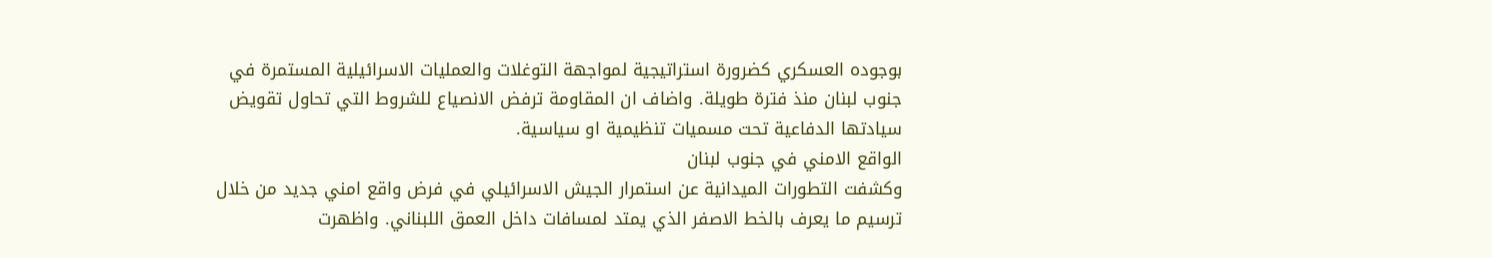بوجوده العسكري كضرورة استراتيجية لمواجهة التوغلات والعمليات الاسرائيلية المستمرة في جنوب لبنان منذ فترة طويلة. واضاف ان المقاومة ترفض الانصياع للشروط التي تحاول تقويض سيادتها الدفاعية تحت مسميات تنظيمية او سياسية.
الواقع الامني في جنوب لبنان
وكشفت التطورات الميدانية عن استمرار الجيش الاسرائيلي في فرض واقع امني جديد من خلال ترسيم ما يعرف بالخط الاصفر الذي يمتد لمسافات داخل العمق اللبناني. واظهرت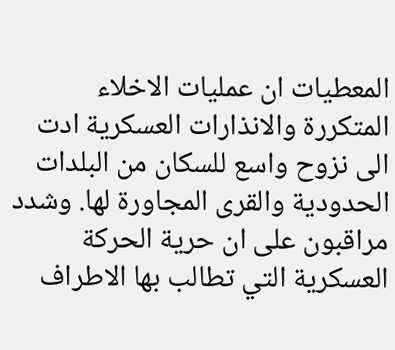المعطيات ان عمليات الاخلاء المتكررة والانذارات العسكرية ادت الى نزوح واسع للسكان من البلدات الحدودية والقرى المجاورة لها. وشدد مراقبون على ان حرية الحركة العسكرية التي تطالب بها الاطراف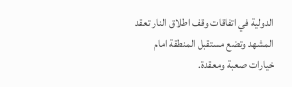الدولية في اتفاقات وقف اطلاق النار تعقد المشهد وتضع مستقبل المنطقة امام خيارات صعبة ومعقدة.